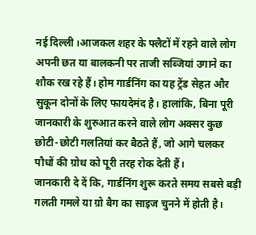नई दिल्ली।आजकल शहर के फ्लैटों में रहने वाले लोग अपनी छत या बालकनी पर ताजी सब्जियां उगाने का शौक रख रहे हैं। होम गार्डनिंग का यह ट्रेंड सेहत और सुकून दोनों के लिए फायदेमंद है। हालांकि, बिना पूरी जानकारी के शुरुआत करने वाले लोग अक्सर कुछ छोटी-छोटी गलतियां कर बैठते हैं, जो आगे चलकर पौधों की ग्रोथ को पूरी तरह रोक देती हैं।
जानकारी दे दें कि, गार्डनिंग शुरू करते समय सबसे बड़ी गलती गमले या ग्रो बैग का साइज चुनने में होती है।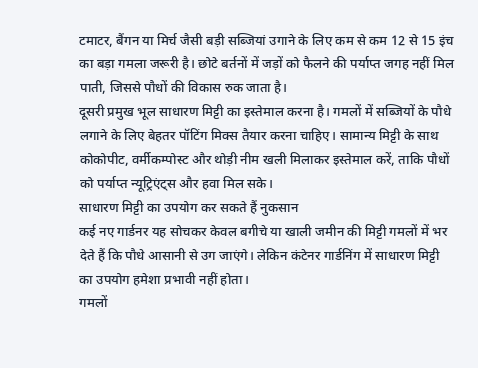टमाटर, बैंगन या मिर्च जैसी बड़ी सब्जियां उगाने के लिए कम से कम 12 से 15 इंच का बड़ा गमला जरूरी है। छोटे बर्तनों में जड़ों को फैलने की पर्याप्त जगह नहीं मिल पाती, जिससे पौधों की विकास रुक जाता है।
दूसरी प्रमुख भूल साधारण मिट्टी का इस्तेमाल करना है। गमलों में सब्जियों के पौधे लगाने के लिए बेहतर पॉटिंग मिक्स तैयार करना चाहिए। सामान्य मिट्टी के साथ कोकोपीट, वर्मीकम्पोस्ट और थोड़ी नीम खली मिलाकर इस्तेमाल करें, ताकि पौधों को पर्याप्त न्यूट्रिएंट्स और हवा मिल सके।
साधारण मिट्टी का उपयोग कर सकते हैं नुकसान
कई नए गार्डनर यह सोचकर केवल बगीचे या खाली जमीन की मिट्टी गमलों में भर देते हैं कि पौधे आसानी से उग जाएंगे। लेकिन कंटेनर गार्डनिंग में साधारण मिट्टी का उपयोग हमेशा प्रभावी नहीं होता।
गमलों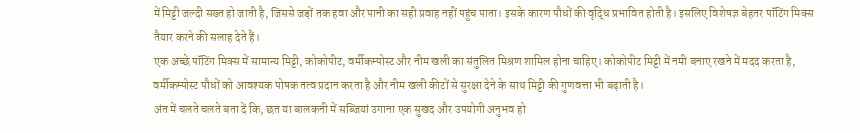में मिट्टी जल्दी सख्त हो जाती है, जिससे जड़ों तक हवा और पानी का सही प्रवाह नहीं पहुंच पाता। इसके कारण पौधों की वृद्धि प्रभावित होती है। इसलिए विशेषज्ञ बेहतर पॉटिंग मिक्स तैयार करने की सलाह देते हैं।
एक अच्छे पॉटिंग मिक्स में सामान्य मिट्टी, कोकोपीट, वर्मीकम्पोस्ट और नीम खली का संतुलित मिश्रण शामिल होना चाहिए। कोकोपीट मिट्टी में नमी बनाए रखने में मदद करता है, वर्मीकम्पोस्ट पौधों को आवश्यक पोषक तत्व प्रदान करता है और नीम खली कीटों से सुरक्षा देने के साथ मिट्टी की गुणवत्ता भी बढ़ाती है।
अंत में चलते चलते बता दें कि, छत या बालकनी में सब्जियां उगाना एक सुखद और उपयोगी अनुभव हो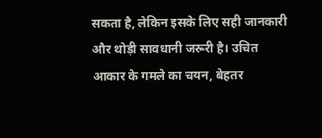सकता है, लेकिन इसके लिए सही जानकारी और थोड़ी सावधानी जरूरी है। उचित आकार के गमले का चयन, बेहतर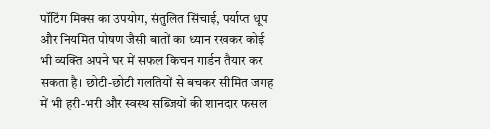पॉटिंग मिक्स का उपयोग, संतुलित सिंचाई, पर्याप्त धूप और नियमित पोषण जैसी बातों का ध्यान रखकर कोई भी व्यक्ति अपने घर में सफल किचन गार्डन तैयार कर सकता है। छोटी-छोटी गलतियों से बचकर सीमित जगह में भी हरी-भरी और स्वस्थ सब्जियों की शानदार फसल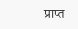प्राप्त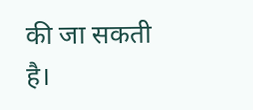की जा सकती है।